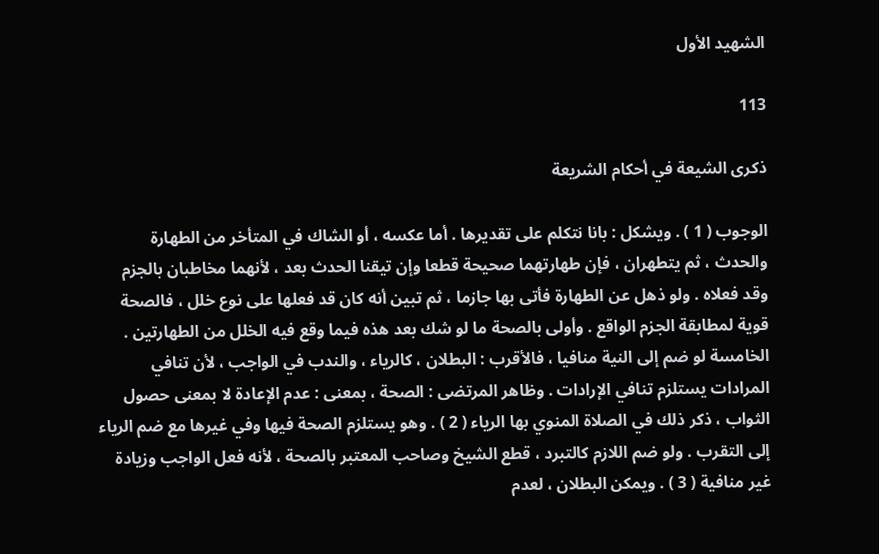الشهيد الأول

113

ذكرى الشيعة في أحكام الشريعة

الوجوب ( 1 ) . ويشكل : بانا نتكلم على تقديرها . أما عكسه ، أو الشاك في المتأخر من الطهارة والحدث ، ثم يتطهران ، فإن طهارتهما صحيحة قطعا وإن تيقنا الحدث بعد ، لأنهما مخاطبان بالجزم وقد فعلاه . ولو ذهل عن الطهارة فأتى بها جازما ، ثم تبين أنه كان قد فعلها على نوع خلل ، فالصحة قوية لمطابقة الجزم الواقع . وأولى بالصحة ما لو شك بعد هذه فيما وقع فيه الخلل من الطهارتين . الخامسة لو ضم إلى النية منافيا ، فالأقرب : البطلان ، كالرياء ، والندب في الواجب ، لأن تنافي المرادات يستلزم تنافي الإرادات . وظاهر المرتضى : الصحة ، بمعنى : عدم الإعادة لا بمعنى حصول الثواب ، ذكر ذلك في الصلاة المنوي بها الرياء ( 2 ) . وهو يستلزم الصحة فيها وفي غيرها مع ضم الرياء إلى التقرب . ولو ضم اللازم كالتبرد ، قطع الشيخ وصاحب المعتبر بالصحة ، لأنه فعل الواجب وزيادة غير منافية ( 3 ) . ويمكن البطلان ، لعدم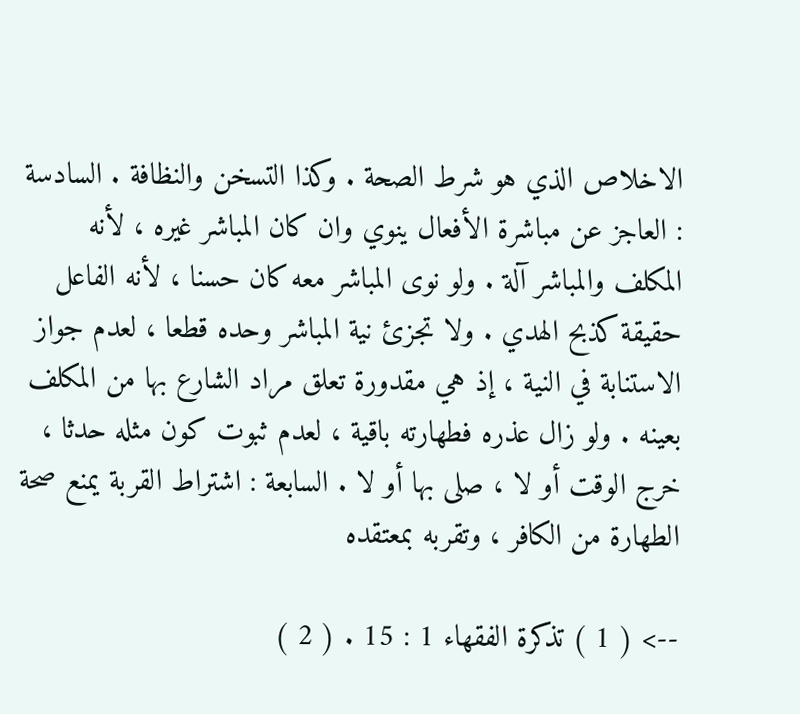الاخلاص الذي هو شرط الصحة . وكذا التسخن والنظافة . السادسة : العاجز عن مباشرة الأفعال ينوي وان كان المباشر غيره ، لأنه المكلف والمباشر آلة . ولو نوى المباشر معه كان حسنا ، لأنه الفاعل حقيقة كذبح الهدي . ولا تجزئ نية المباشر وحده قطعا ، لعدم جواز الاستنابة في النية ، إذ هي مقدورة تعلق مراد الشارع بها من المكلف بعينه . ولو زال عذره فطهارته باقية ، لعدم ثبوت كون مثله حدثا ، خرج الوقت أو لا ، صلى بها أو لا . السابعة : اشتراط القربة يمنع صحة الطهارة من الكافر ، وتقربه بمعتقده

--> ( 1 ) تذكرة الفقهاء 1 : 15 . ( 2 )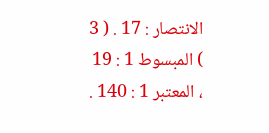الانتصار : 17 . ( 3 ) المبسوط 1 : 19 ، المعتبر 1 : 140 .